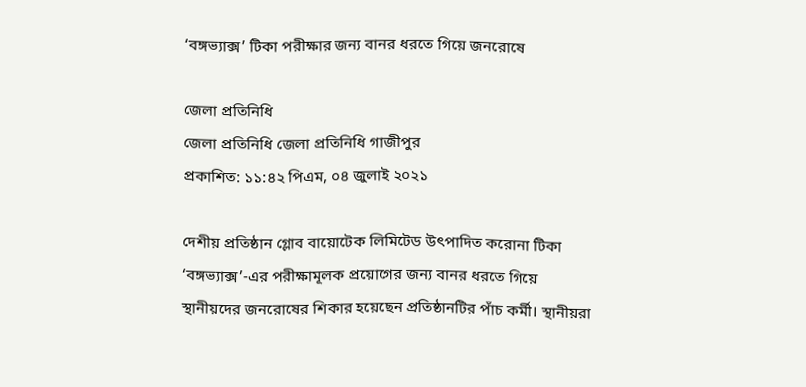‘বঙ্গভ্যাক্স’ টিকা পরীক্ষার জন্য বানর ধরতে গিয়ে জনরোষে

জেলা প্রতিনিধি
জেলা প্রতিনিধি জেলা প্রতিনিধি গাজীপুর
প্রকাশিত: ১১:৪২ পিএম, ০৪ জুলাই ২০২১

দেশীয় প্রতিষ্ঠান গ্লোব বায়োটেক লিমিটেড উৎপাদিত করোনা টিকা ‘বঙ্গভ্যাক্স’-এর পরীক্ষামূলক প্রয়োগের জন্য বানর ধরতে গিয়ে স্থানীয়দের জনরোষের শিকার হয়েছেন প্রতিষ্ঠানটির পাঁচ কর্মী। স্থানীয়রা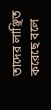তাদের লাঞ্ছিত করেছে বলে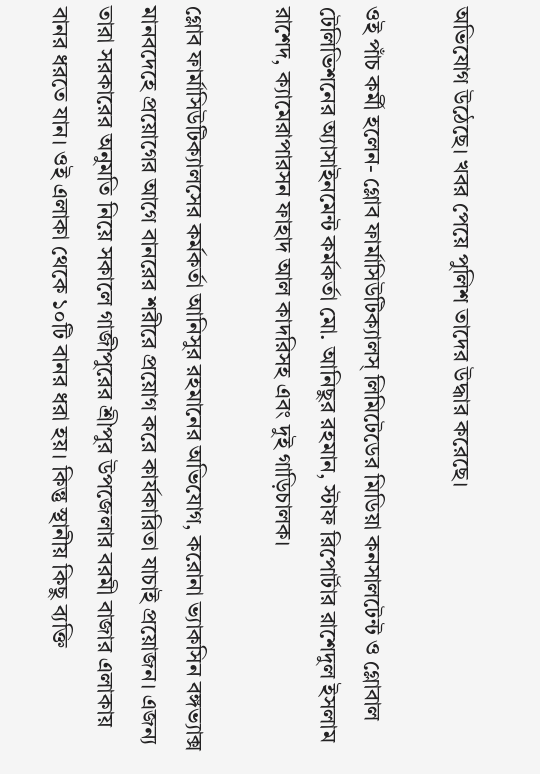অভিযোগ উঠেছে। খবর পেয়ে পুলিশ তাদের উদ্ধার করেছে।

ওই পাঁচ কর্মী হলেন- গ্লোব ফার্মাসিউটিক্যালস্ লিমিটেডের মিডিয়া কনসালটেন্ট ও গ্লোবাল টেলিভিশনের অ্যাসাইনমেন্ট কর্মকর্তা মো. আনিছুর রহমান, স্টাফ রিপোর্টার রাশেদুল ইসলাম রাশেদ, ক্যামেরাপারসন ফাহাদ আল কাদরিসহ এবং দুই গাড়িচালক।

গ্লোব ফার্মাসিউটিক্যালসের কর্মকর্তা আনিসুর রহমানের অভিযোগ, করোনা ভ্যাকসিন বঙ্গভ্যাক্স মানবদেহে প্রয়োগের আগে বানরের শরীরে প্রয়োগ করে কার্যকারিতা যাচাই প্রয়োজন। এজন্য তারা সরকারের অনুমতি নিয়ে সকালে গাজীপুরের শ্রীপুর উপজেলার বরমী বাজার এলাকায় বানর ধরতে যান। ওই এলাকা থেকে ১০টি বানর ধরা হয়। কিন্তু স্থানীয় কিছু ব্যক্তি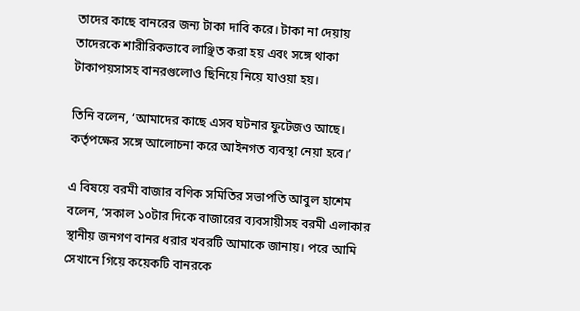তাদের কাছে বানরের জন্য টাকা দাবি করে। টাকা না দেয়ায় তাদেরকে শারীরিকভাবে লাঞ্ছিত করা হয় এবং সঙ্গে থাকা টাকাপয়সাসহ বানরগুলোও ছিনিয়ে নিয়ে যাওয়া হয়।

তিনি বলেন, ‘আমাদের কাছে এসব ঘটনার ফুটেজও আছে। কর্তৃপক্ষের সঙ্গে আলোচনা করে আইনগত ব্যবস্থা নেয়া হবে।’

এ বিষয়ে বরমী বাজার বণিক সমিতির সভাপতি আবুল হাশেম বলেন, ‘সকাল ১০টার দিকে বাজারের ব্যবসায়ীসহ বরমী এলাকার স্থানীয় জনগণ বানর ধরার খবরটি আমাকে জানায়। পরে আমি সেখানে গিয়ে কয়েকটি বানরকে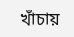খাঁচায়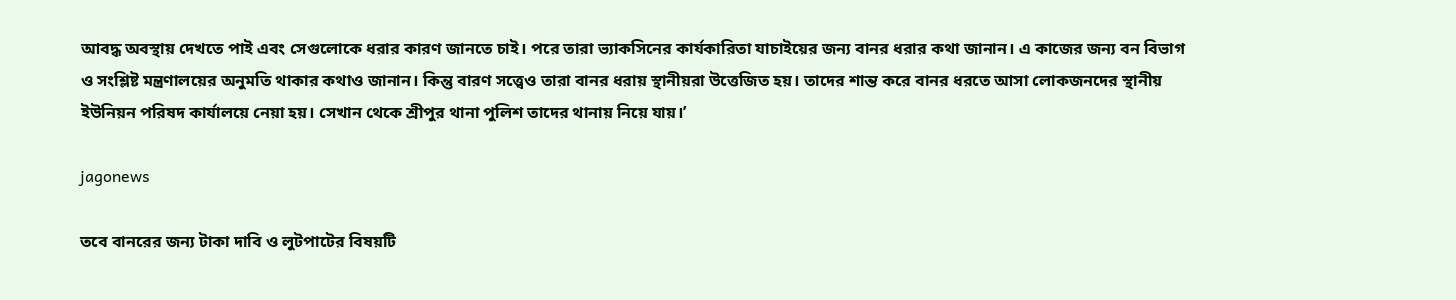আবদ্ধ অবস্থায় দেখতে পাই এবং সেগুলোকে ধরার কারণ জানতে চাই। পরে তারা ভ্যাকসিনের কার্যকারিতা যাচাইয়ের জন্য বানর ধরার কথা জানান। এ কাজের জন্য বন বিভাগ ও সংশ্লিষ্ট মন্ত্রণালয়ের অনুমতি থাকার কথাও জানান। কিন্তু বারণ সত্ত্বেও তারা বানর ধরায় স্থানীয়রা উত্তেজিত হয়। তাদের শান্ত করে বানর ধরতে আসা লোকজনদের স্থানীয় ইউনিয়ন পরিষদ কার্যালয়ে নেয়া হয়। সেখান থেকে শ্রীপুর থানা পুলিশ তাদের থানায় নিয়ে যায়।’

jagonews

তবে বানরের জন্য টাকা দাবি ও লুটপাটের বিষয়টি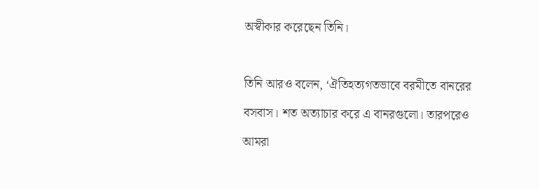অস্বীকার করেছেন তিনি।

তিনি আরও বলেন, ‘ঐতিহত্যগতভাবে বরমীতে বানরের বসবাস। শত অত্যাচার করে এ বানরগুলো। তারপরেও আমরা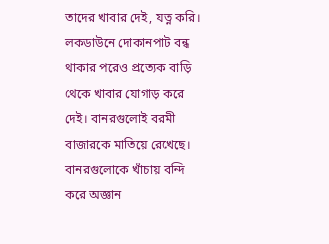তাদের খাবার দেই, যত্ন করি। লকডাউনে দোকানপাট বন্ধ থাকার পরেও প্রত্যেক বাড়ি থেকে খাবার যোগাড় করে দেই। বানরগুলোই বরমী বাজারকে মাতিয়ে রেখেছে। বানরগুলোকে খাঁচায় বন্দি করে অজ্ঞান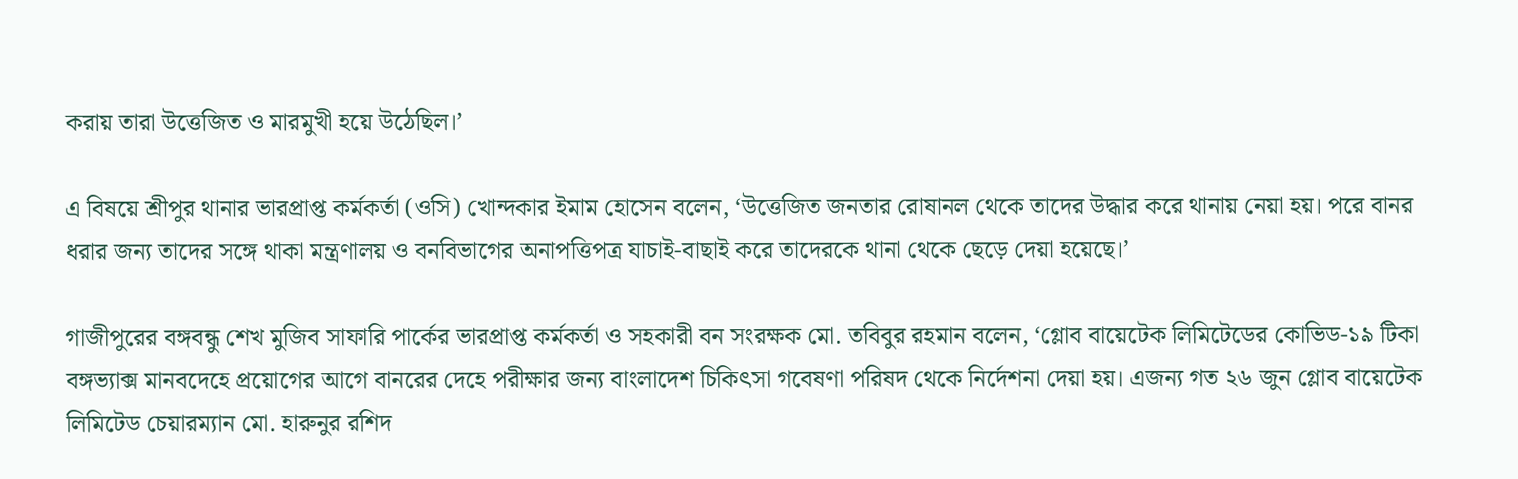করায় তারা উত্তেজিত ও মারমুখী হয়ে উঠেছিল।’

এ বিষয়ে শ্রীপুর থানার ভারপ্রাপ্ত কর্মকর্তা (ওসি) খোন্দকার ইমাম হোসেন বলেন, ‘উত্তেজিত জনতার রোষানল থেকে তাদের উদ্ধার করে থানায় নেয়া হয়। পরে বানর ধরার জন্য তাদের সঙ্গে থাকা মন্ত্রণালয় ও বনবিভাগের অনাপত্তিপত্র যাচাই-বাছাই করে তাদেরকে থানা থেকে ছেড়ে দেয়া হয়েছে।’

গাজীপুরের বঙ্গবন্ধু শেখ মুজিব সাফারি পার্কের ভারপ্রাপ্ত কর্মকর্তা ও সহকারী বন সংরক্ষক মো. তবিবুর রহমান বলেন, ‘গ্লোব বায়েটেক লিমিটেডের কোভিড-১৯ টিকা বঙ্গভ্যাক্স মানবদেহে প্রয়োগের আগে বানরের দেহে পরীক্ষার জন্য বাংলাদেশ চিকিৎসা গবেষণা পরিষদ থেকে নির্দেশনা দেয়া হয়। এজন্য গত ২৬ জুন গ্লোব বায়েটেক লিমিটেড চেয়ারম্যান মো. হারুনুর রশিদ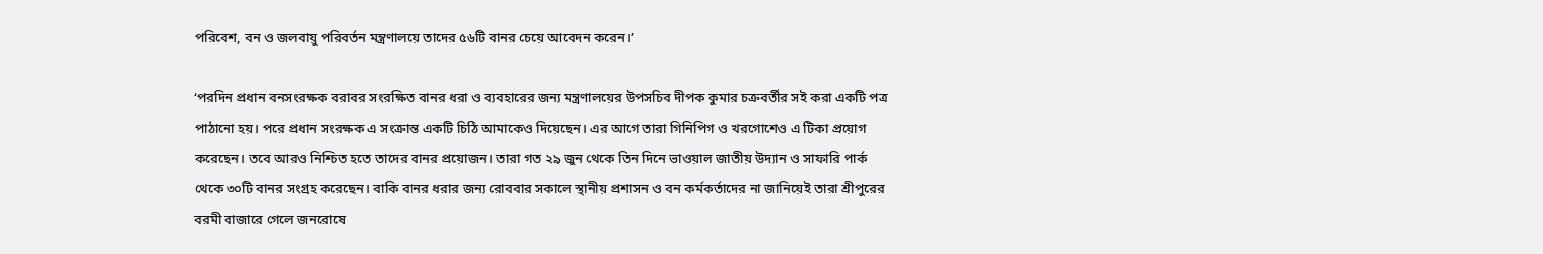পরিবেশ, বন ও জলবায়ু পরিবর্তন মন্ত্রণালয়ে তাদের ৫৬টি বানর চেয়ে আবেদন করেন।’

‘পরদিন প্রধান বনসংরক্ষক বরাবর সংরক্ষিত বানর ধরা ও ব্যবহারের জন্য মন্ত্রণালয়ের উপসচিব দীপক কুমার চক্রবর্তীর সই করা একটি পত্র পাঠানো হয়। পরে প্রধান সংরক্ষক এ সংক্রান্ত একটি চিঠি আমাকেও দিয়েছেন। এর আগে তারা গিনিপিগ ও খরগোশেও এ টিকা প্রয়োগ করেছেন। তবে আরও নিশ্চিত হতে তাদের বানর প্রয়োজন। তারা গত ২৯ জুন থেকে তিন দিনে ভাওয়াল জাতীয় উদ্যান ও সাফারি পার্ক থেকে ৩০টি বানর সংগ্রহ করেছেন। বাকি বানর ধরার জন্য রোববার সকালে স্থানীয় প্রশাসন ও বন কর্মকর্তাদের না জানিয়েই তারা শ্রীপুরের বরমী বাজারে গেলে জনরোষে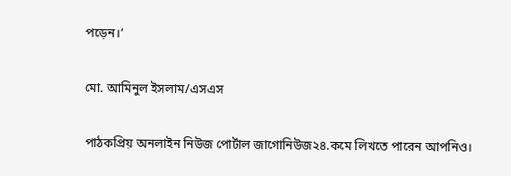পড়েন।’

মো. আমিনুল ইসলাম/এসএস

পাঠকপ্রিয় অনলাইন নিউজ পোর্টাল জাগোনিউজ২৪.কমে লিখতে পারেন আপনিও।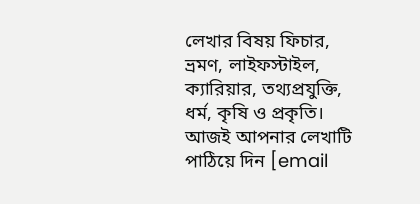লেখার বিষয় ফিচার, ভ্রমণ, লাইফস্টাইল, ক্যারিয়ার, তথ্যপ্রযুক্তি, ধর্ম, কৃষি ও প্রকৃতি। আজই আপনার লেখাটি পাঠিয়ে দিন [email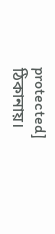protected] ঠিকানায়।